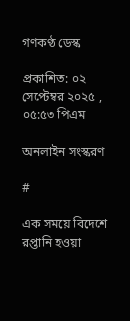গণকণ্ঠ ডেস্ক

প্রকাশিত: ০২ সেপ্টেম্বর ২০২৫ , ০৫:৫৩ পিএম

অনলাইন সংস্করণ

#

এক সময়ে বিদেশে রপ্তানি হওয়া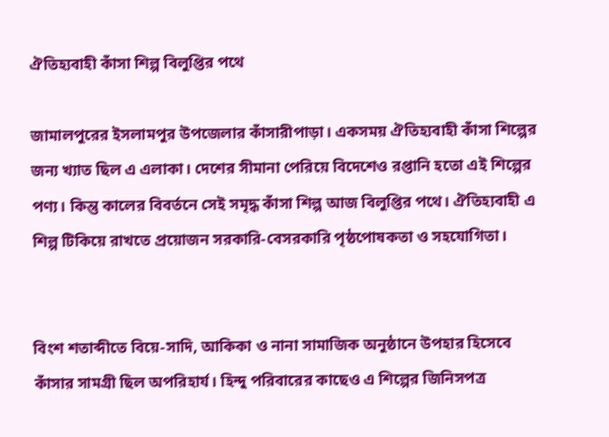ঐতিহ্যবাহী কাঁসা শিল্প বিলুপ্তির পথে

জামালপুরের ইসলামপুর উপজেলার কাঁসারীপাড়া। একসময় ঐতিহ্যবাহী কাঁসা শিল্পের জন্য খ্যাত ছিল এ এলাকা। দেশের সীমানা পেরিয়ে বিদেশেও রপ্তানি হতো এই শিল্পের পণ্য। কিন্তু কালের বিবর্তনে সেই সমৃদ্ধ কাঁসা শিল্প আজ বিলুপ্তির পথে। ঐতিহ্যবাহী এ শিল্প টিকিয়ে রাখতে প্রয়োজন সরকারি-বেসরকারি পৃষ্ঠপোষকতা ও সহযোগিতা।


বিংশ শতাব্দীতে বিয়ে-সাদি, আকিকা ও নানা সামাজিক অনুষ্ঠানে উপহার হিসেবে কাঁসার সামগ্রী ছিল অপরিহার্য। হিন্দু পরিবারের কাছেও এ শিল্পের জিনিসপত্র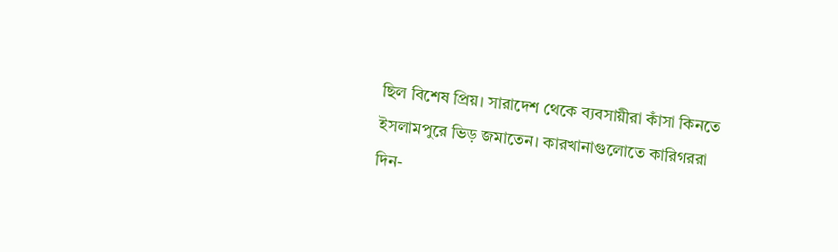ছিল বিশেষ প্রিয়। সারাদেশ থেকে ব্যবসায়ীরা কাঁসা কিনতে ইসলামপুরে ভিড় জমাতেন। কারখানাগুলোতে কারিগররা দিন-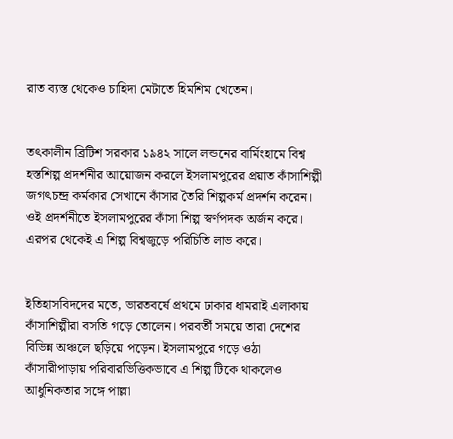রাত ব্যস্ত থেকেও চাহিদা মেটাতে হিমশিম খেতেন।


তৎকালীন ব্রিটিশ সরকার ১৯৪২ সালে লন্ডনের বার্মিংহামে বিশ্ব হস্তশিল্প প্রদর্শনীর আয়োজন করলে ইসলামপুরের প্রয়াত কাঁসাশিল্পী জগৎচন্দ্র কর্মকার সেখানে কাঁসার তৈরি শিল্পকর্ম প্রদর্শন করেন। ওই প্রদর্শনীতে ইসলামপুরের কাঁসা শিল্প স্বর্ণপদক অর্জন করে। এরপর থেকেই এ শিল্প বিশ্বজুড়ে পরিচিতি লাভ করে।


ইতিহাসবিদদের মতে, ভারতবর্ষে প্রথমে ঢাকার ধামরাই এলাকায় কাঁসাশিল্পীরা বসতি গড়ে তোলেন। পরবর্তী সময়ে তারা দেশের বিভিন্ন অঞ্চলে ছড়িয়ে পড়েন। ইসলামপুরে গড়ে ওঠা কাঁসারীপাড়ায় পরিবারভিত্তিকভাবে এ শিল্প টিকে থাকলেও আধুনিকতার সঙ্গে পাল্লা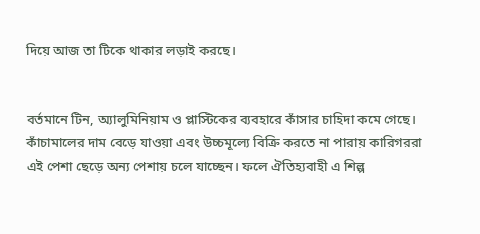দিয়ে আজ তা টিকে থাকার লড়াই করছে।


বর্তমানে টিন, অ্যালুমিনিয়াম ও প্লাস্টিকের ব্যবহারে কাঁসার চাহিদা কমে গেছে। কাঁচামালের দাম বেড়ে যাওয়া এবং উচ্চমূল্যে বিক্রি করতে না পারায় কারিগররা এই পেশা ছেড়ে অন্য পেশায় চলে যাচ্ছেন। ফলে ঐতিহ্যবাহী এ শিল্প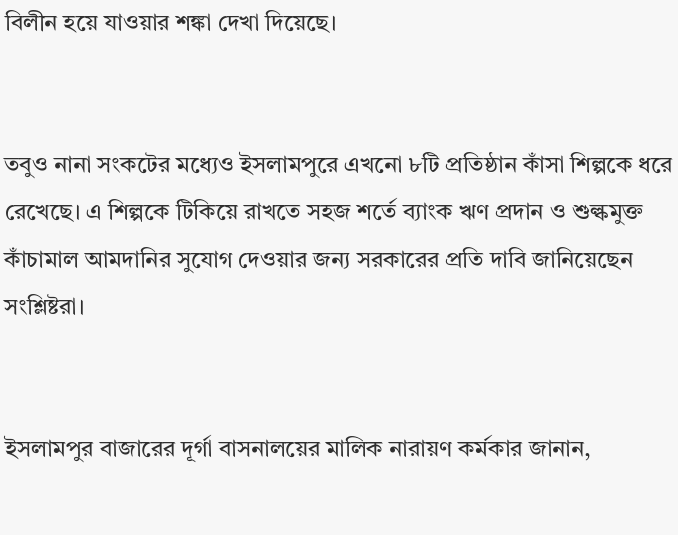বিলীন হয়ে যাওয়ার শঙ্কা দেখা দিয়েছে।


তবুও নানা সংকটের মধ্যেও ইসলামপুরে এখনো ৮টি প্রতিষ্ঠান কাঁসা শিল্পকে ধরে রেখেছে। এ শিল্পকে টিকিয়ে রাখতে সহজ শর্তে ব্যাংক ঋণ প্রদান ও শুল্কমুক্ত কাঁচামাল আমদানির সুযোগ দেওয়ার জন্য সরকারের প্রতি দাবি জানিয়েছেন সংশ্লিষ্টরা।


ইসলামপুর বাজারের দূর্গা বাসনালয়ের মালিক নারায়ণ কর্মকার জানান,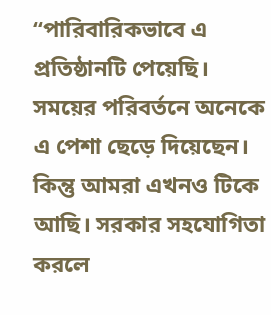“পারিবারিকভাবে এ প্রতিষ্ঠানটি পেয়েছি। সময়ের পরিবর্তনে অনেকে এ পেশা ছেড়ে দিয়েছেন। কিন্তু আমরা এখনও টিকে আছি। সরকার সহযোগিতা করলে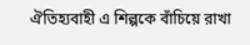ঐতিহ্যবাহী এ শিল্পকে বাঁচিয়ে রাখা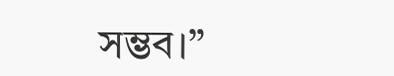সম্ভব।”